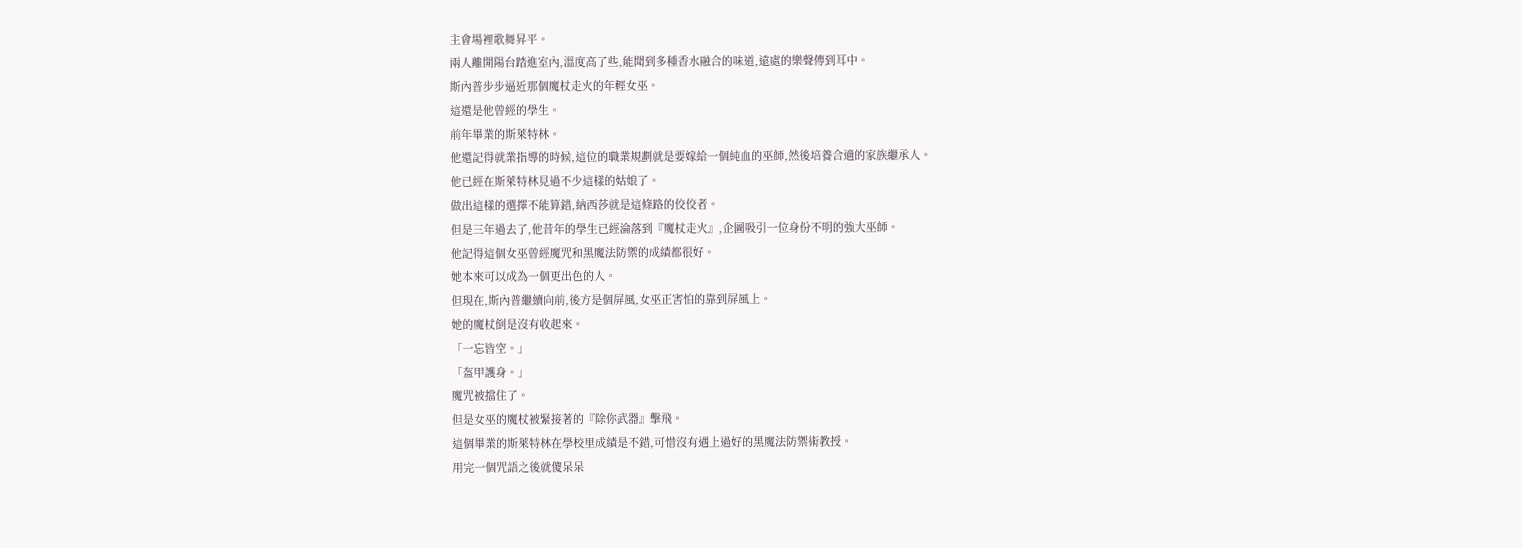主會場裡歌舞昇平。
兩人離開陽台踏進室內,溫度高了些,能聞到多種香水融合的味道,遠處的樂聲傳到耳中。
斯內普步步逼近那個魔杖走火的年輕女巫。
這還是他曾經的學生。
前年畢業的斯萊特林。
他還記得就業指導的時候,這位的職業規劃就是要嫁給一個純血的巫師,然後培養合適的家族繼承人。
他已經在斯萊特林見過不少這樣的姑娘了。
做出這樣的選擇不能算錯,納西莎就是這條路的佼佼者。
但是三年過去了,他昔年的學生已經淪落到『魔杖走火』,企圖吸引一位身份不明的強大巫師。
他記得這個女巫曾經魔咒和黑魔法防禦的成績都很好。
她本來可以成為一個更出色的人。
但現在,斯內普繼續向前,後方是個屏風,女巫正害怕的靠到屏風上。
她的魔杖倒是沒有收起來。
「一忘皆空。」
「盔甲護身。」
魔咒被擋住了。
但是女巫的魔杖被緊接著的『除你武器』擊飛。
這個畢業的斯萊特林在學校里成績是不錯,可惜沒有遇上過好的黑魔法防禦術教授。
用完一個咒語之後就傻呆呆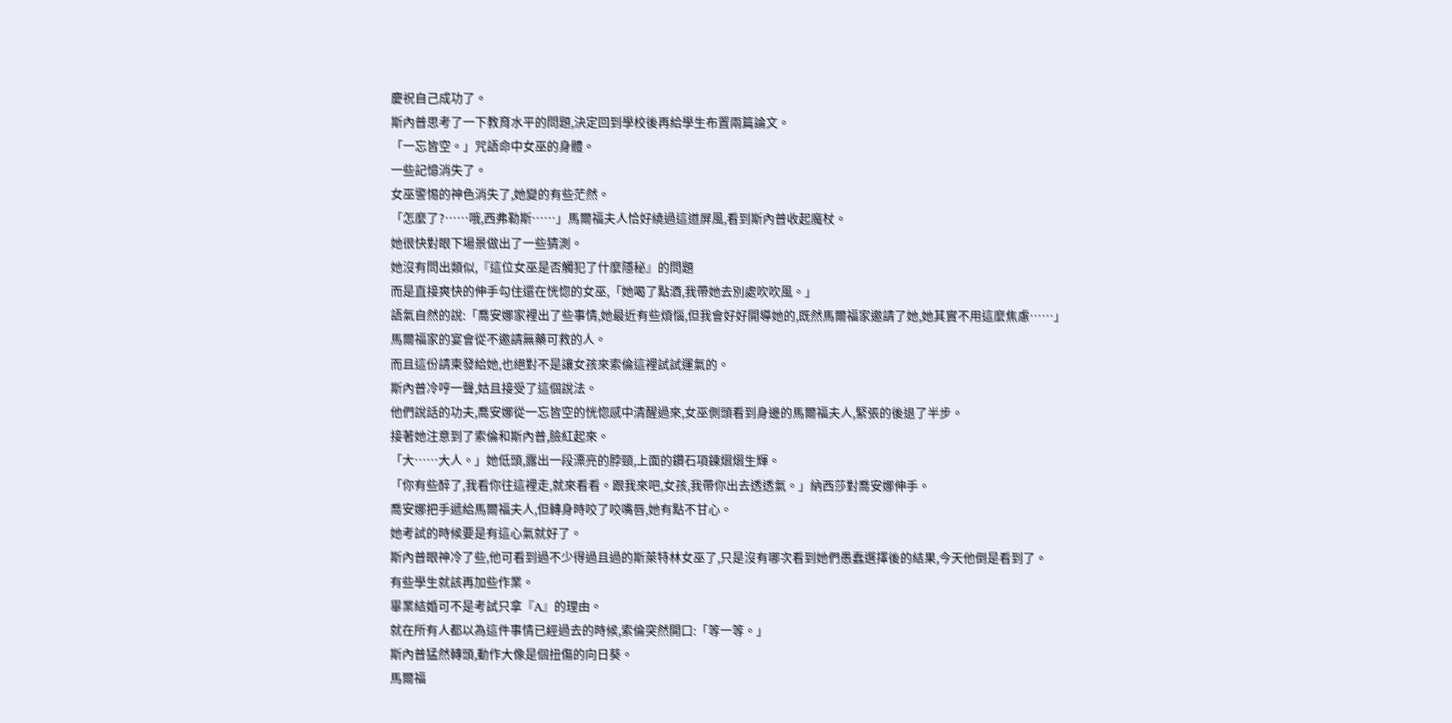慶祝自己成功了。
斯內普思考了一下教育水平的問題,決定回到學校後再給學生布置兩篇論文。
「一忘皆空。」咒語命中女巫的身體。
一些記憶消失了。
女巫警惕的神色消失了,她變的有些茫然。
「怎麼了?……哦,西弗勒斯……」馬爾福夫人恰好繞過這道屏風,看到斯內普收起魔杖。
她很快對眼下場景做出了一些猜測。
她沒有問出類似,『這位女巫是否觸犯了什麼隱秘』的問題
而是直接爽快的伸手勾住還在恍惚的女巫,「她喝了點酒,我帶她去別處吹吹風。」
語氣自然的說:「喬安娜家裡出了些事情,她最近有些煩惱,但我會好好開導她的,既然馬爾福家邀請了她,她其實不用這麼焦慮……」
馬爾福家的宴會從不邀請無藥可救的人。
而且這份請柬發給她,也絕對不是讓女孩來索倫這裡試試運氣的。
斯內普冷哼一聲,姑且接受了這個說法。
他們說話的功夫,喬安娜從一忘皆空的恍惚感中清醒過來,女巫側頭看到身邊的馬爾福夫人,緊張的後退了半步。
接著她注意到了索倫和斯內普,臉紅起來。
「大……大人。」她低頭,露出一段漂亮的脖頸,上面的鑽石項鍊熠熠生輝。
「你有些醉了,我看你往這裡走,就來看看。跟我來吧,女孩,我帶你出去透透氣。」納西莎對喬安娜伸手。
喬安娜把手遞給馬爾福夫人,但轉身時咬了咬嘴唇,她有點不甘心。
她考試的時候要是有這心氣就好了。
斯內普眼神冷了些,他可看到過不少得過且過的斯萊特林女巫了,只是沒有哪次看到她們愚蠢選擇後的結果,今天他倒是看到了。
有些學生就該再加些作業。
畢業結婚可不是考試只拿『A』的理由。
就在所有人都以為這件事情已經過去的時候,索倫突然開口:「等一等。」
斯內普猛然轉頭,動作大像是個扭傷的向日葵。
馬爾福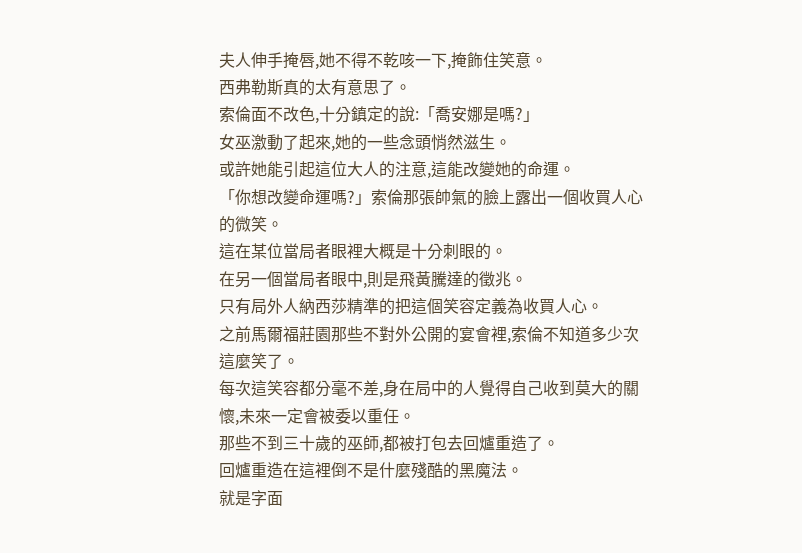夫人伸手掩唇,她不得不乾咳一下,掩飾住笑意。
西弗勒斯真的太有意思了。
索倫面不改色,十分鎮定的說:「喬安娜是嗎?」
女巫激動了起來,她的一些念頭悄然滋生。
或許她能引起這位大人的注意,這能改變她的命運。
「你想改變命運嗎?」索倫那張帥氣的臉上露出一個收買人心的微笑。
這在某位當局者眼裡大概是十分刺眼的。
在另一個當局者眼中,則是飛黃騰達的徵兆。
只有局外人納西莎精準的把這個笑容定義為收買人心。
之前馬爾福莊園那些不對外公開的宴會裡,索倫不知道多少次這麼笑了。
每次這笑容都分毫不差,身在局中的人覺得自己收到莫大的關懷,未來一定會被委以重任。
那些不到三十歲的巫師,都被打包去回爐重造了。
回爐重造在這裡倒不是什麼殘酷的黑魔法。
就是字面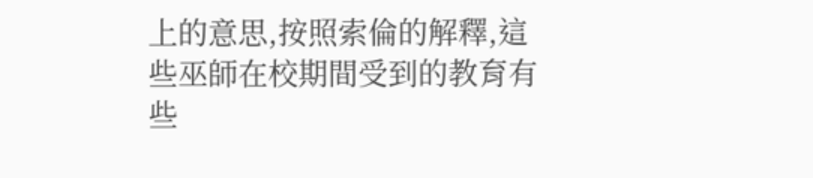上的意思,按照索倫的解釋,這些巫師在校期間受到的教育有些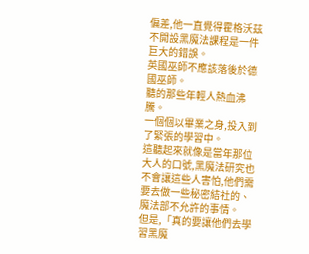偏差,他一直覺得霍格沃茲不開設黑魔法課程是一件巨大的錯誤。
英國巫師不應該落後於德國巫師。
聽的那些年輕人熱血沸騰。
一個個以畢業之身,投入到了緊張的學習中。
這聽起來就像是當年那位大人的口號,黑魔法研究也不會讓這些人害怕,他們需要去做一些秘密結社的、魔法部不允許的事情。
但是,「真的要讓他們去學習黑魔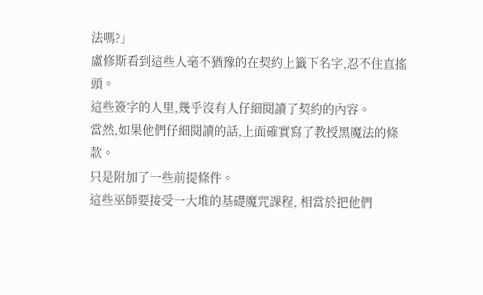法嗎?」
盧修斯看到這些人毫不猶豫的在契約上籤下名字,忍不住直搖頭。
這些簽字的人里,幾乎沒有人仔細閱讀了契約的內容。
當然,如果他們仔細閱讀的話,上面確實寫了教授黑魔法的條款。
只是附加了一些前提條件。
這些巫師要接受一大堆的基礎魔咒課程, 相當於把他們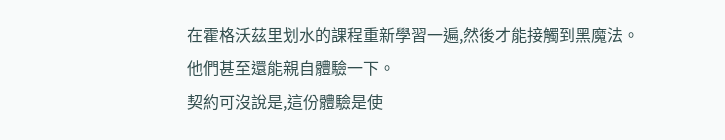在霍格沃茲里划水的課程重新學習一遍,然後才能接觸到黑魔法。
他們甚至還能親自體驗一下。
契約可沒說是,這份體驗是使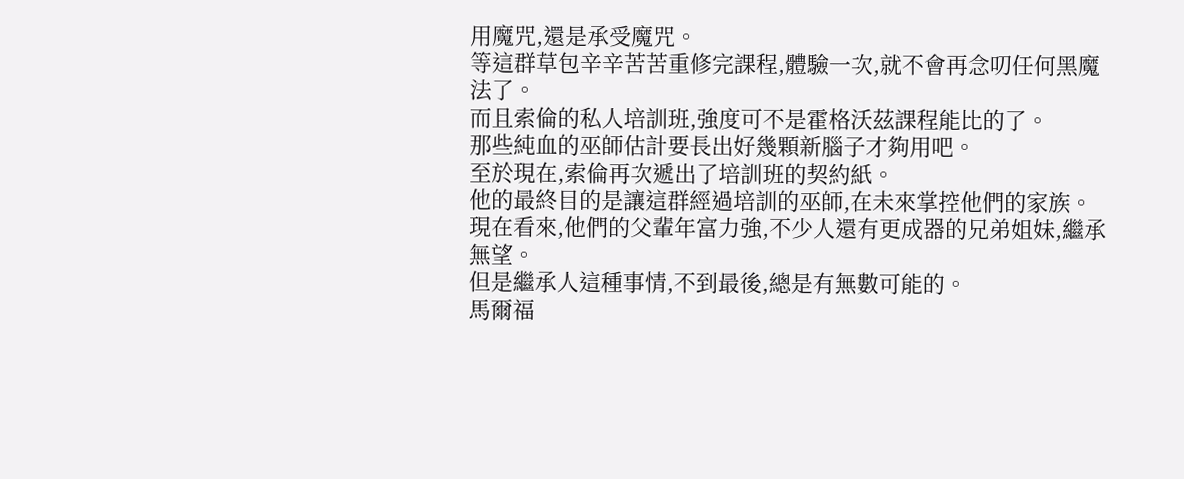用魔咒,還是承受魔咒。
等這群草包辛辛苦苦重修完課程,體驗一次,就不會再念叨任何黑魔法了。
而且索倫的私人培訓班,強度可不是霍格沃茲課程能比的了。
那些純血的巫師估計要長出好幾顆新腦子才夠用吧。
至於現在,索倫再次遞出了培訓班的契約紙。
他的最終目的是讓這群經過培訓的巫師,在未來掌控他們的家族。
現在看來,他們的父輩年富力強,不少人還有更成器的兄弟姐妹,繼承無望。
但是繼承人這種事情,不到最後,總是有無數可能的。
馬爾福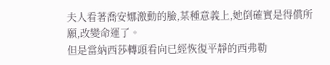夫人看著喬安娜激動的臉,某種意義上,她倒確實是得償所願,改變命運了。
但是當納西莎轉頭看向已經恢復平靜的西弗勒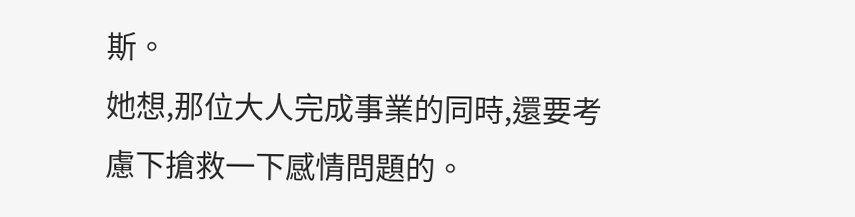斯。
她想,那位大人完成事業的同時,還要考慮下搶救一下感情問題的。